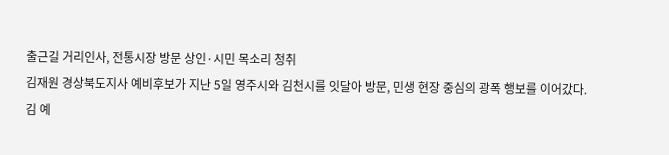출근길 거리인사, 전통시장 방문 상인·시민 목소리 청취
김재원 경상북도지사 예비후보가 지난 5일 영주시와 김천시를 잇달아 방문, 민생 현장 중심의 광폭 행보를 이어갔다.
김 예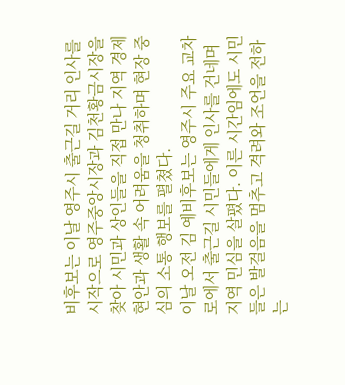비후보는 이날 영주시 출근길 거리 인사를 시작으로 영주중앙시장과 김천황금시장을 찾아 시민과 상인들을 직접 만나 지역 경제 현안과 생활 속 어려움을 청취하며 현장 중심의 소통 행보를 펼쳤다.
이날 오전 김 예비후보는 영주시 주요 교차로에서 출근길 시민들에게 인사를 건네며 지역 민심을 살폈다. 이른 시간임에도 시민들은 발걸음을 멈추고 격려와 조언을 전하는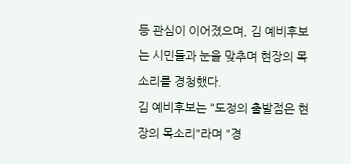등 관심이 이어졌으며, 김 예비후보는 시민들과 눈을 맞추며 현장의 목소리를 경청했다.
김 예비후보는 "도정의 출발점은 현장의 목소리"라며 "경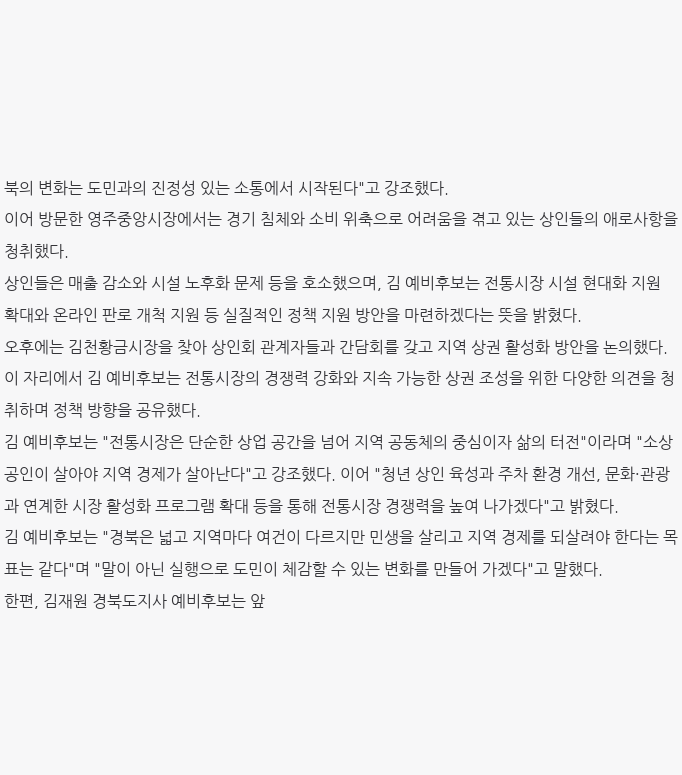북의 변화는 도민과의 진정성 있는 소통에서 시작된다"고 강조했다.
이어 방문한 영주중앙시장에서는 경기 침체와 소비 위축으로 어려움을 겪고 있는 상인들의 애로사항을 청취했다.
상인들은 매출 감소와 시설 노후화 문제 등을 호소했으며, 김 예비후보는 전통시장 시설 현대화 지원 확대와 온라인 판로 개척 지원 등 실질적인 정책 지원 방안을 마련하겠다는 뜻을 밝혔다.
오후에는 김천황금시장을 찾아 상인회 관계자들과 간담회를 갖고 지역 상권 활성화 방안을 논의했다. 이 자리에서 김 예비후보는 전통시장의 경쟁력 강화와 지속 가능한 상권 조성을 위한 다양한 의견을 청취하며 정책 방향을 공유했다.
김 예비후보는 "전통시장은 단순한 상업 공간을 넘어 지역 공동체의 중심이자 삶의 터전"이라며 "소상공인이 살아야 지역 경제가 살아난다"고 강조했다. 이어 "청년 상인 육성과 주차 환경 개선, 문화·관광과 연계한 시장 활성화 프로그램 확대 등을 통해 전통시장 경쟁력을 높여 나가겠다"고 밝혔다.
김 예비후보는 "경북은 넓고 지역마다 여건이 다르지만 민생을 살리고 지역 경제를 되살려야 한다는 목표는 같다"며 "말이 아닌 실행으로 도민이 체감할 수 있는 변화를 만들어 가겠다"고 말했다.
한편, 김재원 경북도지사 예비후보는 앞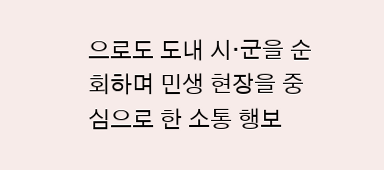으로도 도내 시·군을 순회하며 민생 현장을 중심으로 한 소통 행보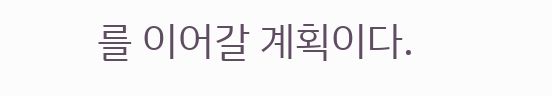를 이어갈 계획이다.